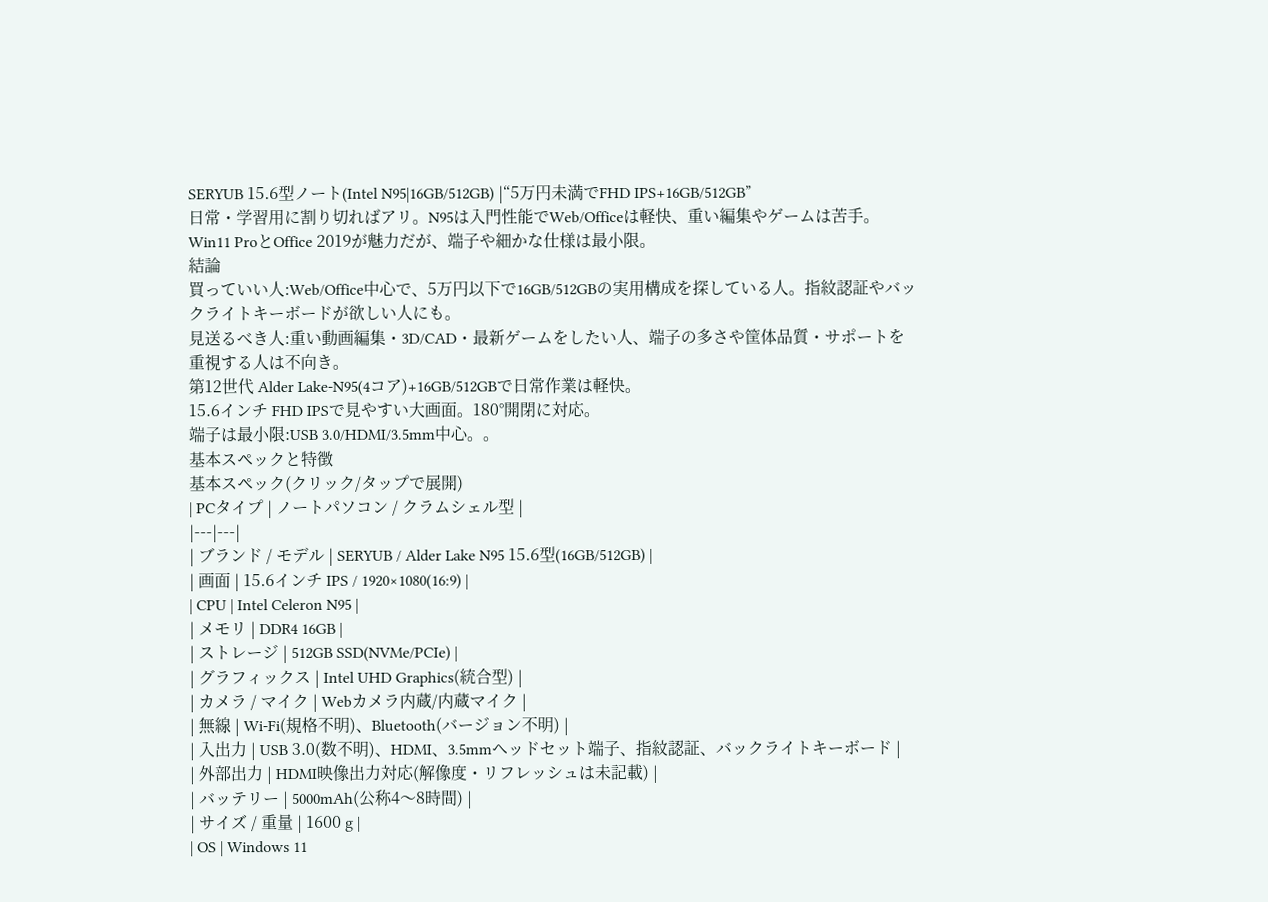SERYUB 15.6型ノート(Intel N95|16GB/512GB) |“5万円未満でFHD IPS+16GB/512GB”
日常・学習用に割り切ればアリ。N95は入門性能でWeb/Officeは軽快、重い編集やゲームは苦手。Win11 ProとOffice 2019が魅力だが、端子や細かな仕様は最小限。
結論
買っていい人:Web/Office中心で、5万円以下で16GB/512GBの実用構成を探している人。指紋認証やバックライトキーボードが欲しい人にも。
見送るべき人:重い動画編集・3D/CAD・最新ゲームをしたい人、端子の多さや筐体品質・サポートを重視する人は不向き。
第12世代 Alder Lake-N95(4コア)+16GB/512GBで日常作業は軽快。
15.6インチ FHD IPSで見やすい大画面。180°開閉に対応。
端子は最小限:USB 3.0/HDMI/3.5mm中心。。
基本スペックと特徴
基本スペック(クリック/タップで展開)
| PCタイプ | ノートパソコン / クラムシェル型 |
|---|---|
| ブランド / モデル | SERYUB / Alder Lake N95 15.6型(16GB/512GB) |
| 画面 | 15.6インチ IPS / 1920×1080(16:9) |
| CPU | Intel Celeron N95 |
| メモリ | DDR4 16GB |
| ストレージ | 512GB SSD(NVMe/PCIe) |
| グラフィックス | Intel UHD Graphics(統合型) |
| カメラ / マイク | Webカメラ内蔵/内蔵マイク |
| 無線 | Wi‑Fi(規格不明)、Bluetooth(バージョン不明) |
| 入出力 | USB 3.0(数不明)、HDMI、3.5mmヘッドセット端子、指紋認証、バックライトキーボード |
| 外部出力 | HDMI映像出力対応(解像度・リフレッシュは未記載) |
| バッテリー | 5000mAh(公称4〜8時間) |
| サイズ / 重量 | 1600 g |
| OS | Windows 11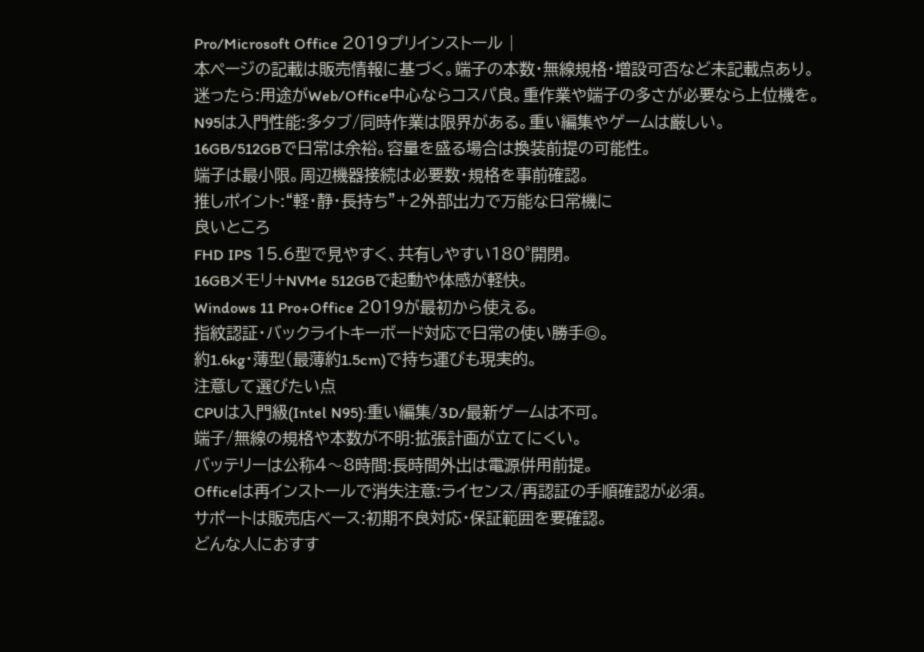Pro/Microsoft Office 2019プリインストール |
本ページの記載は販売情報に基づく。端子の本数・無線規格・増設可否など未記載点あり。
迷ったら:用途がWeb/Office中心ならコスパ良。重作業や端子の多さが必要なら上位機を。
N95は入門性能:多タブ/同時作業は限界がある。重い編集やゲームは厳しい。
16GB/512GBで日常は余裕。容量を盛る場合は換装前提の可能性。
端子は最小限。周辺機器接続は必要数・規格を事前確認。
推しポイント:“軽・静・長持ち”+2外部出力で万能な日常機に
良いところ
FHD IPS 15.6型で見やすく、共有しやすい180°開閉。
16GBメモリ+NVMe 512GBで起動や体感が軽快。
Windows 11 Pro+Office 2019が最初から使える。
指紋認証・バックライトキーボード対応で日常の使い勝手◎。
約1.6kg・薄型(最薄約1.5cm)で持ち運びも現実的。
注意して選びたい点
CPUは入門級(Intel N95):重い編集/3D/最新ゲームは不可。
端子/無線の規格や本数が不明:拡張計画が立てにくい。
バッテリーは公称4〜8時間:長時間外出は電源併用前提。
Officeは再インストールで消失注意:ライセンス/再認証の手順確認が必須。
サポートは販売店ベース:初期不良対応・保証範囲を要確認。
どんな人におすす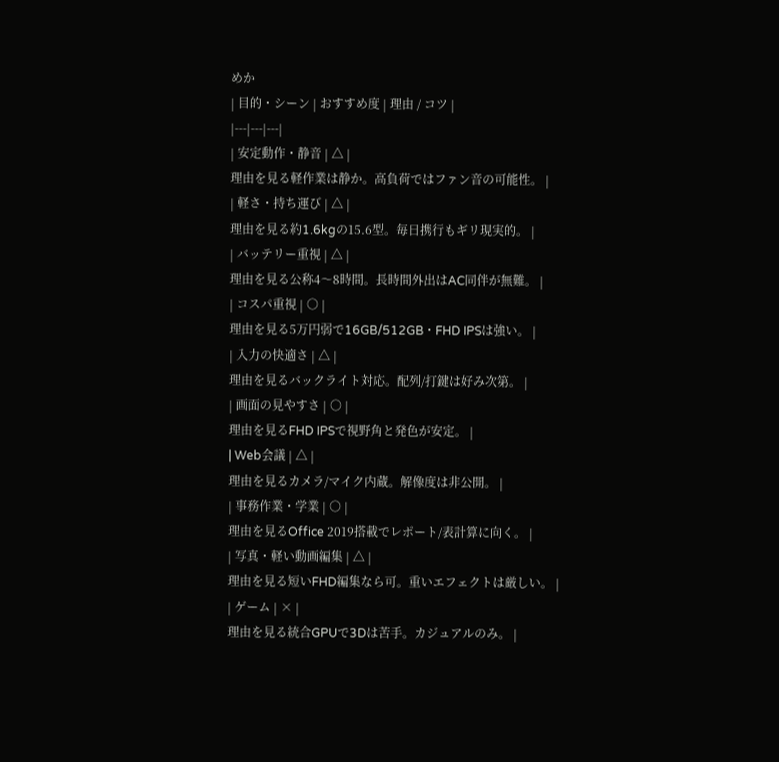めか
| 目的・シーン | おすすめ度 | 理由 / コツ |
|---|---|---|
| 安定動作・静音 | △ |
理由を見る軽作業は静か。高負荷ではファン音の可能性。 |
| 軽さ・持ち運び | △ |
理由を見る約1.6kgの15.6型。毎日携行もギリ現実的。 |
| バッテリー重視 | △ |
理由を見る公称4〜8時間。長時間外出はAC同伴が無難。 |
| コスパ重視 | ○ |
理由を見る5万円弱で16GB/512GB・FHD IPSは強い。 |
| 入力の快適さ | △ |
理由を見るバックライト対応。配列/打鍵は好み次第。 |
| 画面の見やすさ | ○ |
理由を見るFHD IPSで視野角と発色が安定。 |
| Web会議 | △ |
理由を見るカメラ/マイク内蔵。解像度は非公開。 |
| 事務作業・学業 | ○ |
理由を見るOffice 2019搭載でレポート/表計算に向く。 |
| 写真・軽い動画編集 | △ |
理由を見る短いFHD編集なら可。重いエフェクトは厳しい。 |
| ゲーム | × |
理由を見る統合GPUで3Dは苦手。カジュアルのみ。 |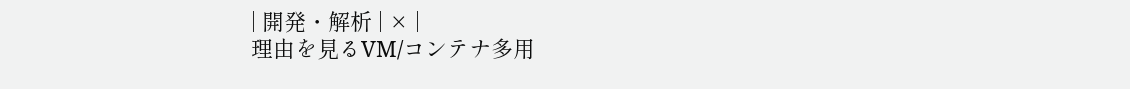| 開発・解析 | × |
理由を見るVM/コンテナ多用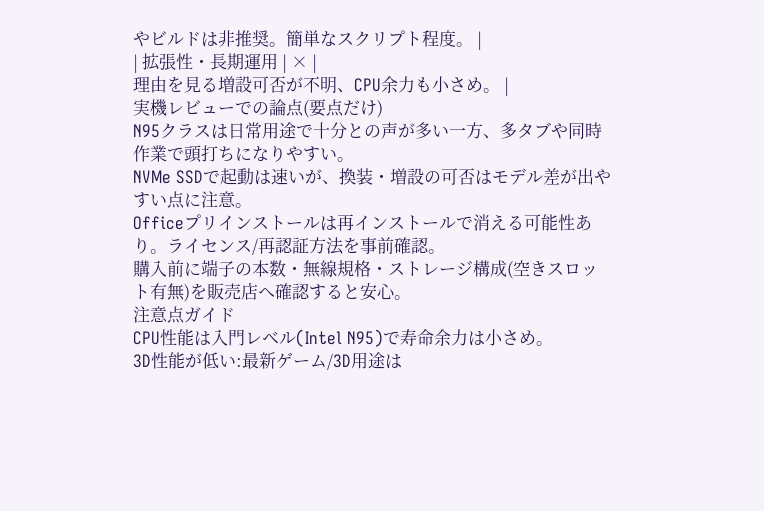やビルドは非推奨。簡単なスクリプト程度。 |
| 拡張性・長期運用 | × |
理由を見る増設可否が不明、CPU余力も小さめ。 |
実機レビューでの論点(要点だけ)
N95クラスは日常用途で十分との声が多い一方、多タブや同時作業で頭打ちになりやすい。
NVMe SSDで起動は速いが、換装・増設の可否はモデル差が出やすい点に注意。
Officeプリインストールは再インストールで消える可能性あり。ライセンス/再認証方法を事前確認。
購入前に端子の本数・無線規格・ストレージ構成(空きスロット有無)を販売店へ確認すると安心。
注意点ガイド
CPU性能は入門レベル(Intel N95)で寿命余力は小さめ。
3D性能が低い:最新ゲーム/3D用途は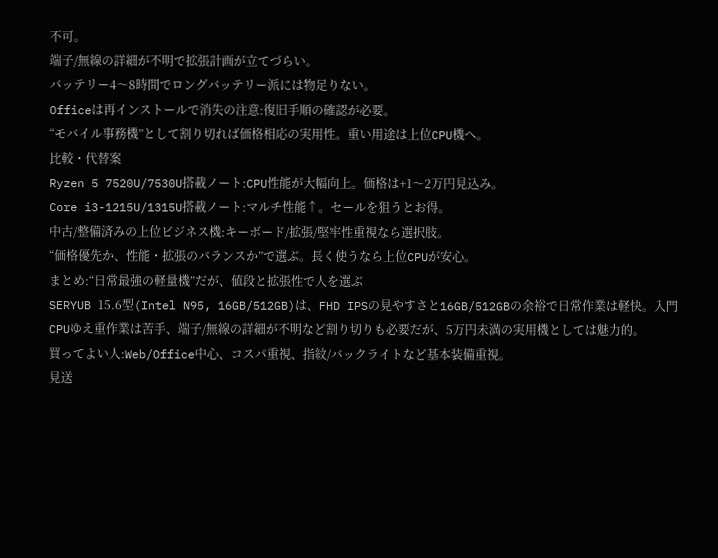不可。
端子/無線の詳細が不明で拡張計画が立てづらい。
バッテリー4〜8時間でロングバッテリー派には物足りない。
Officeは再インストールで消失の注意:復旧手順の確認が必要。
“モバイル事務機”として割り切れば価格相応の実用性。重い用途は上位CPU機へ。
比較・代替案
Ryzen 5 7520U/7530U搭載ノート:CPU性能が大幅向上。価格は+1〜2万円見込み。
Core i3-1215U/1315U搭載ノート:マルチ性能↑。セールを狙うとお得。
中古/整備済みの上位ビジネス機:キーボード/拡張/堅牢性重視なら選択肢。
“価格優先か、性能・拡張のバランスか”で選ぶ。長く使うなら上位CPUが安心。
まとめ:“日常最強の軽量機”だが、値段と拡張性で人を選ぶ
SERYUB 15.6型(Intel N95, 16GB/512GB)は、FHD IPSの見やすさと16GB/512GBの余裕で日常作業は軽快。入門CPUゆえ重作業は苦手、端子/無線の詳細が不明など割り切りも必要だが、5万円未満の実用機としては魅力的。
買ってよい人:Web/Office中心、コスパ重視、指紋/バックライトなど基本装備重視。
見送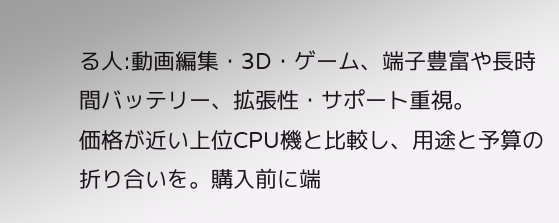る人:動画編集・3D・ゲーム、端子豊富や長時間バッテリー、拡張性・サポート重視。
価格が近い上位CPU機と比較し、用途と予算の折り合いを。購入前に端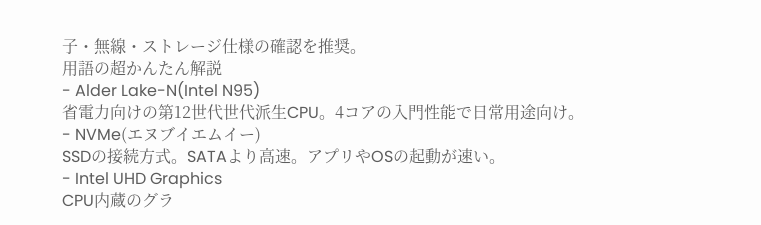子・無線・ストレージ仕様の確認を推奨。
用語の超かんたん解説
- Alder Lake-N(Intel N95)
省電力向けの第12世代世代派生CPU。4コアの入門性能で日常用途向け。
- NVMe(エヌブイエムイー)
SSDの接続方式。SATAより高速。アプリやOSの起動が速い。
- Intel UHD Graphics
CPU内蔵のグラ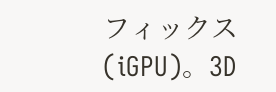フィックス(iGPU)。3D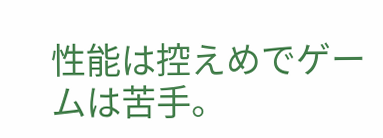性能は控えめでゲームは苦手。